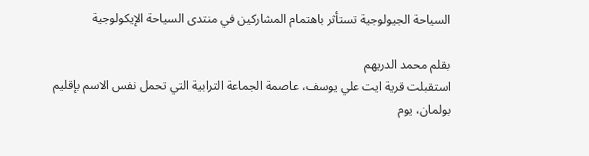السياحة الجيولوجية تستأثر باهتمام المشاركين في منتدى السياحة الإيكولوجية

بقلم محمد الدريهم
استقبلت قرية ايت علي يوسف، عاصمة الجماعة الترابية التي تحمل نفس الاسم بإقليم بولمان، يوم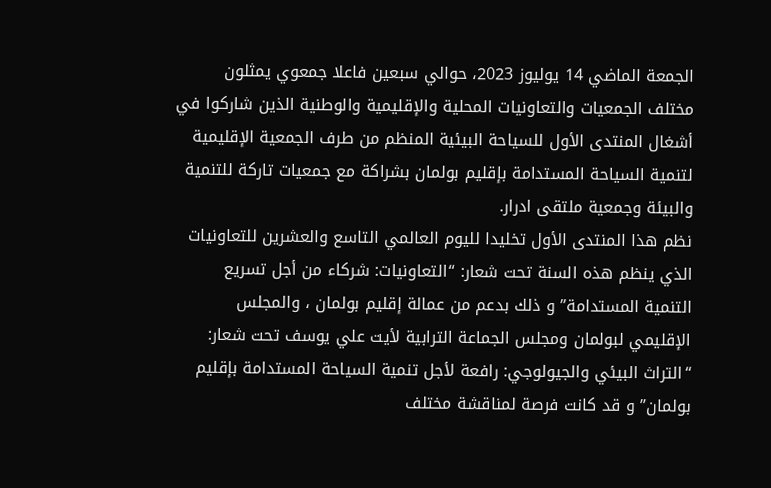الجمعة الماضي 14 يوليوز 2023، حوالي سبعين فاعلا جمعوي يمثلون مختلف الجمعيات والتعاونيات المحلية والإقليمية والوطنية الذين شاركوا في أشغال المنتدى الأول للسياحة البيئية المنظم من طرف الجمعية الإقليمية لتنمية السياحة المستدامة بإقليم بولمان بشراكة مع جمعيات تاركة للتنمية والبيئة وجمعية ملتقى ادرار.
نظم هذا المنتدى الأول تخليدا لليوم العالمي التاسع والعشرين للتعاونيات الذي ينظم هذه السنة تحت شعار: “التعاونيات: شركاء من أجل تسريع التنمية المستدامة” و ذلك بدعم من عمالة إقليم بولمان ، والمجلس الإقليمي لبولمان ومجلس الجماعة الترابية لأيت علي يوسف تحت شعار: “التراث البيئي والجيولوجي: رافعة لأجل تنمية السياحة المستدامة بإقليم بولمان” و قد كانت فرصة لمناقشة مختلف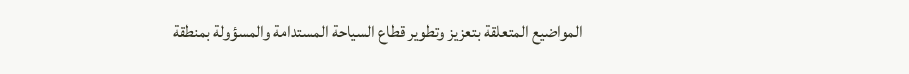المواضيع المتعلقة بتعزيز وتطوير قطاع السياحة المستدامة والمسؤولة بمنطقة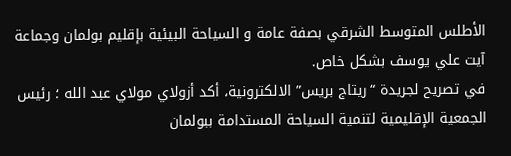الأطلس المتوسط الشرقي بصفة عامة و السياحة البيئية بإقليم بولمان وجماعة آيت علي يوسف بشكل خاص.
في تصريح لجريدة “ريتاج بريس” الالكترونية، أكد أزولاي مولاي عبد الله ؛ رئيس الجمعية الإقليمية لتنمية السياحة المستدامة ببولمان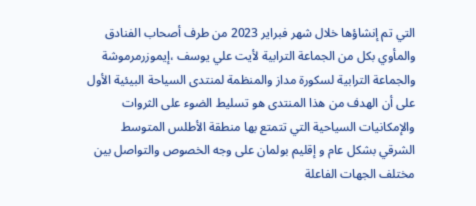التي تم إنشاؤها خلال شهر فبراير 2023 من طرف أصحاب الفنادق والمأوي بكل من الجماعة الترابية لأيت علي يوسف ،إيموزرمرموشة والجماعة الترابية لسكورة مداز والمنظمة لمنتدى السياحة البيئية الأول على أن الهدف من هذا المنتدى هو تسليط الضوء على الثروات والإمكانيات السياحية التي تتمتع بها منطقة الأطلس المتوسط الشرقي بشكل عام و إقليم بولمان على وجه الخصوص والتواصل بين مختلف الجهات الفاعلة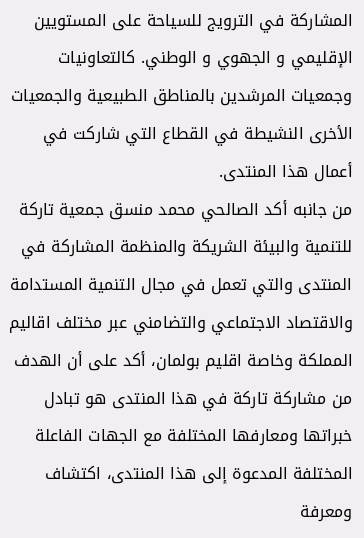المشاركة في الترويج للسياحة على المستويين الإقليمي و الجهوي و الوطني. كالتعاونيات وجمعيات المرشدين بالمناطق الطبيعية والجمعيات الأخرى النشيطة في القطاع التي شاركت في أعمال هذا المنتدى.
من جانبه أكد الصالحي محمد منسق جمعية تاركة للتنمية والبيئة الشريكة والمنظمة المشاركة في المنتدى والتي تعمل في مجال التنمية المستدامة والاقتصاد الاجتماعي والتضامني عبر مختلف اقاليم المملكة وخاصة اقليم بولمان، أكد على أن الهدف من مشاركة تاركة في هذا المنتدى هو تبادل خبراتها ومعارفها المختلفة مع الجهات الفاعلة المختلفة المدعوة إلى هذا المنتدى، اكتشاف ومعرفة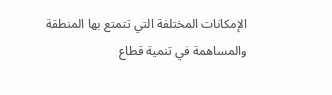الإمكانات المختلفة التي تتمتع بها المنطقة والمساهمة في تنمية قطاع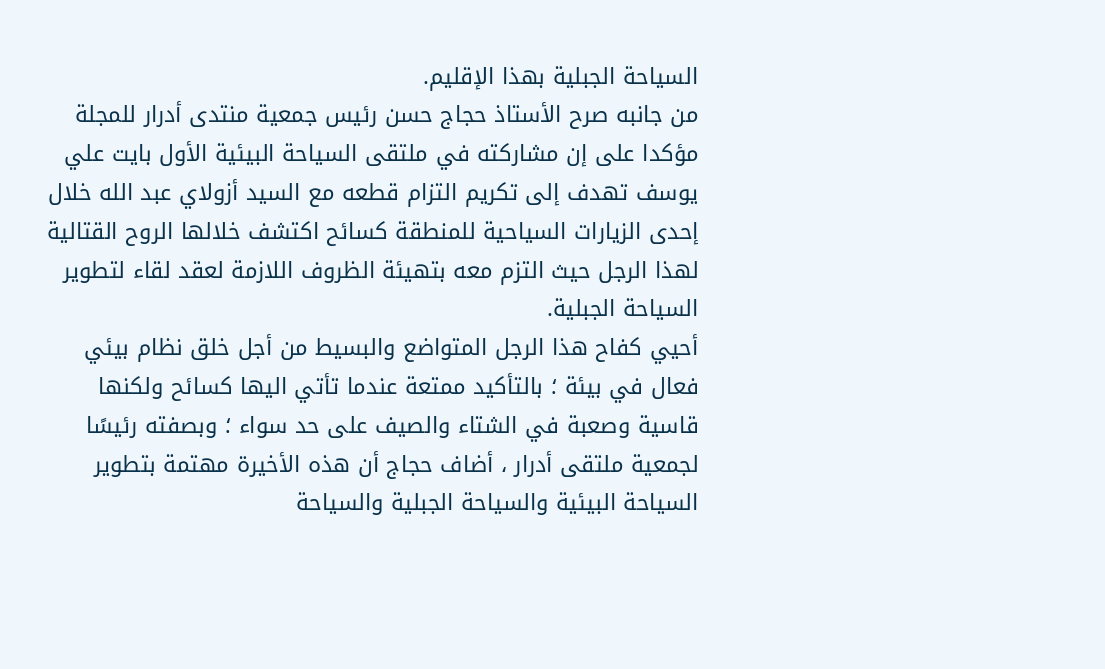السياحة الجبلية بهذا الإقليم.
من جانبه صرح الأستاذ حجاج حسن رئيس جمعية منتدى أدرار للمجلة مؤكدا على إن مشاركته في ملتقى السياحة البيئية الأول بايت علي يوسف تهدف إلى تكريم التزام قطعه مع السيد أزولاي عبد الله خلال إحدى الزيارات السياحية للمنطقة كسائح اكتشف خلالها الروح القتالية لهذا الرجل حيث التزم معه بتهيئة الظروف اللازمة لعقد لقاء لتطوير السياحة الجبلية.
أحيي كفاح هذا الرجل المتواضع والبسيط من أجل خلق نظام بيئي فعال في بيئة ؛ بالتأكيد ممتعة عندما تأتي اليها كسائح ولكنها قاسية وصعبة في الشتاء والصيف على حد سواء ؛ وبصفته رئيسًا لجمعية ملتقى أدرار ، أضاف حجاج أن هذه الأخيرة مهتمة بتطوير السياحة البيئية والسياحة الجبلية والسياحة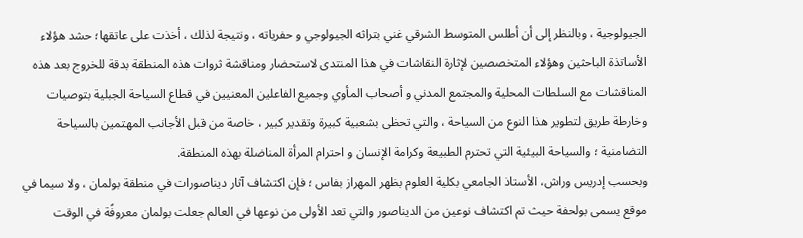الجيولوجية ، وبالنظر إلى أن أطلس المتوسط الشرقي غني بتراثه الجيولوجي و حفرياته ، ونتيجة لذلك ، أخذت على عاتقها؛ حشد هؤلاء الأساتذة الباحثين وهؤلاء المتخصصين لإثارة النقاشات في هذا المنتدى لاستحضار ومناقشة ثروات هذه المنطقة بدقة للخروج بعد هذه المناقشات مع السلطات المحلية والمجتمع المدني و أصحاب المأوي وجميع الفاعلين المعنيين في قطاع السياحة الجبلية بتوصيات وخارطة طريق لتطوير هذا النوع من السياحة ، والتي تحظى بشعبية كبيرة وتقدير كبير ، خاصة من قبل الأجانب المهتمين بالسياحة التضامنية ؛ والسياحة البيئية التي تحترم الطبيعة وكرامة الإنسان و احترام المرأة المناضلة بهذه المنطقة.
وبحسب إدريس وراش، الأستاذ الجامعي بكلية العلوم بظهر المهراز بفاس ؛ فإن اكتشاف آثار ديناصورات في منطقة بولمان ، ولا سيما في موقع يسمى بولحفة حيث تم اكتشاف نوعين من الديناصور والتي تعد الأولى من نوعها في العالم جعلت بولمان معروفًة في الوقت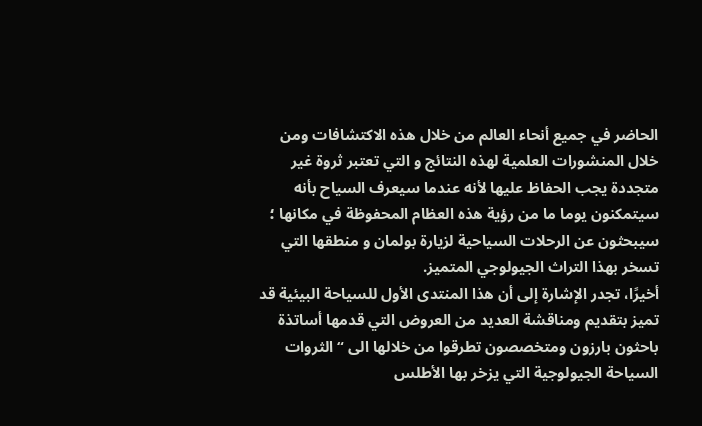الحاضر في جميع أنحاء العالم من خلال هذه الاكتشافات ومن خلال المنشورات العلمية لهذه النتائج و التي تعتبر ثروة غير متجددة يجب الحفاظ عليها لأنه عندما سيعرف السياح بأنه سيتمكنون يوما ما من رؤية هذه العظام المحفوظة في مكانها ؛ سيبحثون عن الرحلات السياحية لزيارة بولمان و منطقها التي تسخر بهذا التراث الجيولوجي المتميز.
أخيرًا، تجدر الإشارة إلى أن هذا المنتدى الأول للسياحة البيئية قد تميز بتقديم ومناقشة العديد من العروض التي قدمها أساتذة باحثون بارزون ومتخصصون تطرقوا من خلالها الى “الثروات السياحة الجيولوجية التي يزخر بها الأطلس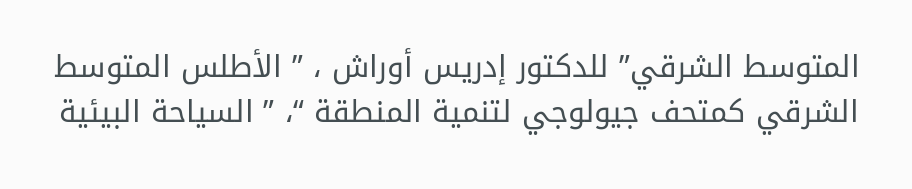المتوسط الشرقي” للدكتور إدريس أوراش ، ” الأطلس المتوسط الشرقي كمتحف جيولوجي لتنمية المنطقة “، ” السياحة البيئية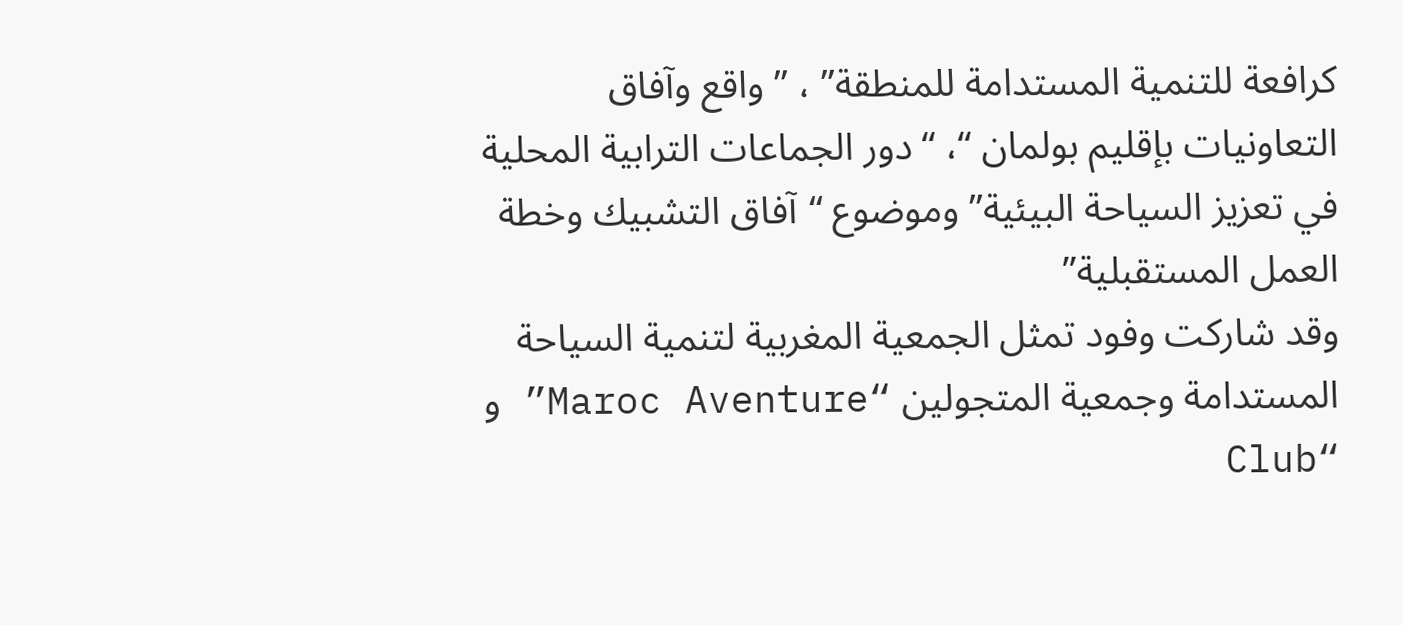كرافعة للتنمية المستدامة للمنطقة” ، ” واقع وآفاق التعاونيات بإقليم بولمان “، “دور الجماعات الترابية المحلية في تعزيز السياحة البيئية” وموضوع “آفاق التشبيك وخطة العمل المستقبلية”
وقد شاركت وفود تمثل الجمعية المغربية لتنمية السياحة المستدامة وجمعية المتجولين “Maroc Aventure” و “Club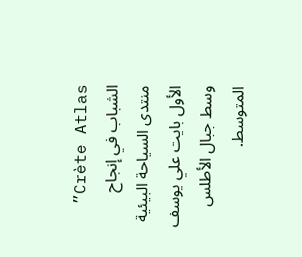Crète Atlas” الشباب في إنجاح منتدى السياحة البيئية الأول بايت علي يوسف وسط جبال الأطلس المتوسط.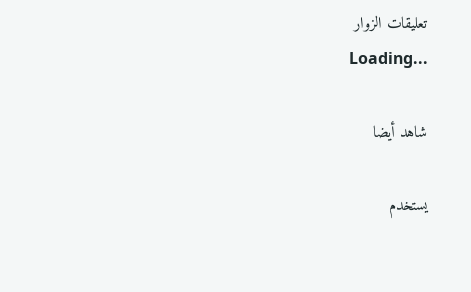تعليقات الزوار
Loading...

شاهد أيضا

يستخدم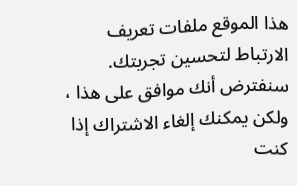هذا الموقع ملفات تعريف الارتباط لتحسين تجربتك. سنفترض أنك موافق على هذا ، ولكن يمكنك إلغاء الاشتراك إذا كنت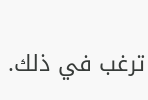ترغب في ذلك.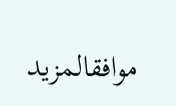موافقالمزيد